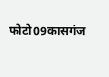फोटो09कासगंज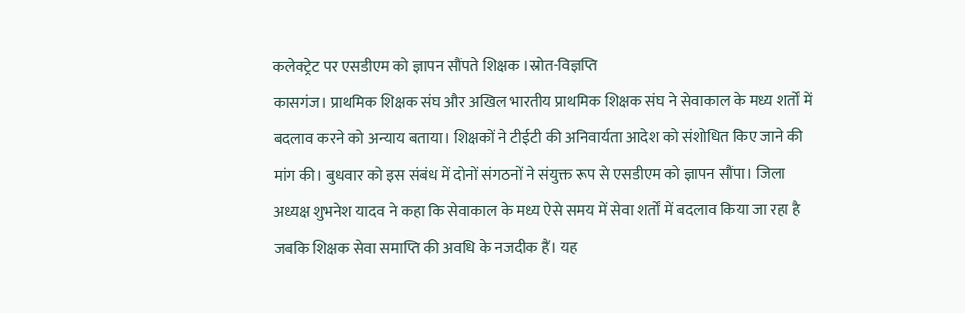कलेक्ट्रेट पर एसडीएम को ज्ञापन सौंपते शिक्षक ।स्रोत-विज्ञप्ति
कासगंज। प्राथमिक शिक्षक संघ और अखिल भारतीय प्राथमिक शिक्षक संघ ने सेवाकाल के मध्य शर्तों में बदलाव करने को अन्याय बताया। शिक्षकों ने टीईटी की अनिवार्यता आदेश को संशोधित किए जाने की मांग की। बुधवार को इस संबंध में दोनों संगठनों ने संयुक्त रूप से एसडीएम को ज्ञापन सौंपा। जिला अध्यक्ष शुभनेश यादव ने कहा कि सेवाकाल के मध्य ऐसे समय में सेवा शर्तों में बदलाव किया जा रहा है जबकि शिक्षक सेवा समाप्ति की अवधि के नजदीक हैं। यह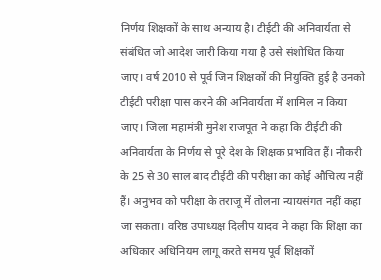निर्णय शिक्षकों के साथ अन्याय है। टीईटी की अनिवार्यता से संबंधित जो आदेश जारी किया गया है उसे संशोधित किया जाए। वर्ष 2010 से पूर्व जिन शिक्षकों की नियुक्ति हुई है उनको टीईटी परीक्षा पास करने की अनिवार्यता में शामिल न किया जाए। जिला महामंत्री मुनेश राजपूत ने कहा कि टीईटी की अनिवार्यता के निर्णय से पूरे देश के शिक्षक प्रभावित हैं। नौकरी के 25 से 30 साल बाद टीईटी की परीक्षा का कोई औचित्य नहीं हैं। अनुभव को परीक्षा के तराजू में तोलना न्यायसंगत नहीं कहा जा सकता। वरिष्ठ उपाध्यक्ष दिलीप यादव ने कहा कि शिक्षा का अधिकार अधिनियम लागू करते समय पूर्व शिक्षकों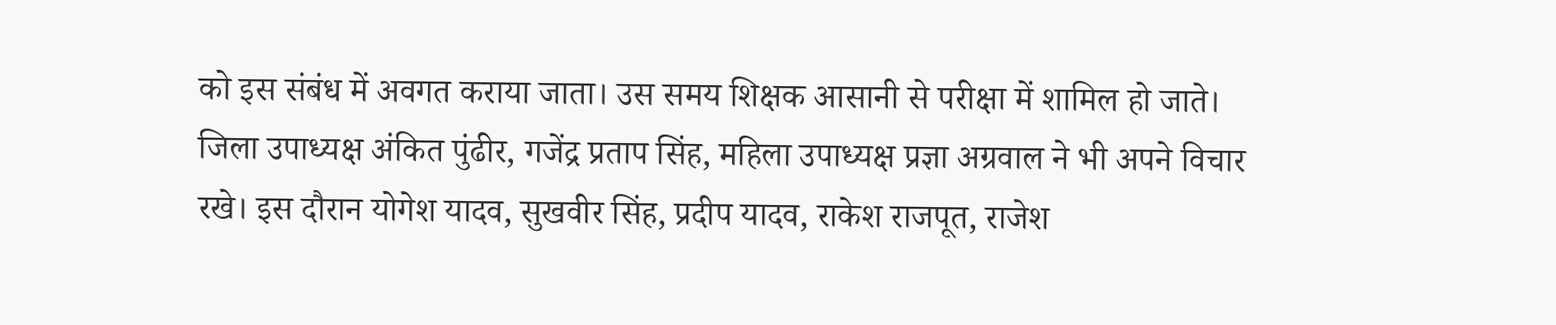को इस संबंध में अवगत कराया जाता। उस समय शिक्षक आसानी से परीक्षा में शामिल हो जाते। जिला उपाध्यक्ष अंकित पुंढीर, गजेंद्र प्रताप सिंह, महिला उपाध्यक्ष प्रज्ञा अग्रवाल ने भी अपने विचार रखे। इस दौरान योगेश यादव, सुखवीर सिंह, प्रदीप यादव, राकेश राजपूत, राजेश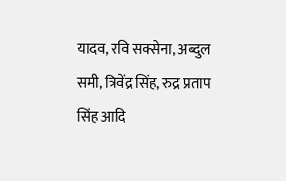यादव, रवि सक्सेना, अब्दुल समी, त्रिवेंद्र सिंह, रुद्र प्रताप सिंह आदि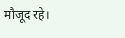मौजूद रहे।